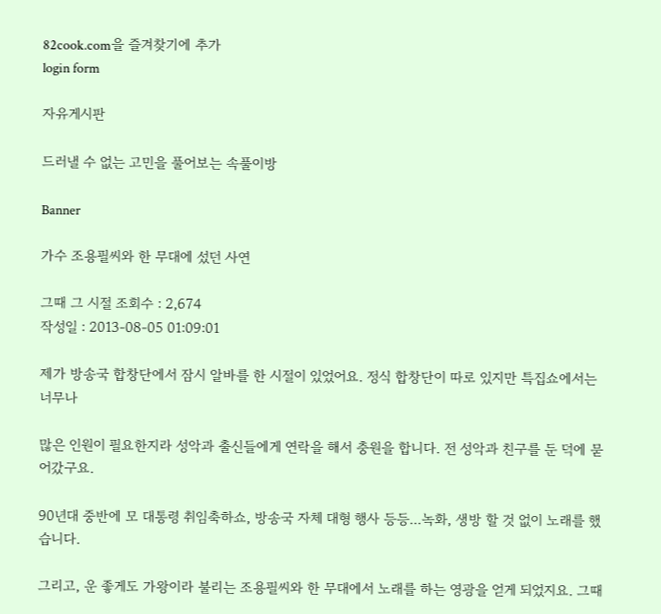82cook.com을 즐겨찾기에 추가
login form

자유게시판

드러낼 수 없는 고민을 풀어보는 속풀이방

Banner

가수 조용필씨와 한 무대에 섰던 사연

그때 그 시절 조회수 : 2,674
작성일 : 2013-08-05 01:09:01

제가 방송국 합창단에서 잠시 알바를 한 시절이 있었어요. 정식 합창단이 따로 있지만 특집쇼에서는 너무나

많은 인원이 필요한지라 성악과 출신들에게 연락을 해서 충원을 합니다. 전 성악과 친구를 둔 덕에 묻어갔구요.

90년대 중반에 모 대통령 취임축하쇼, 방송국 자체 대형 행사 등등...녹화, 생방 할 것 없이 노래를 했습니다.

그리고, 운 좋게도 가왕이라 불리는 조용필씨와 한 무대에서 노래를 하는 영광을 얻게 되었지요. 그때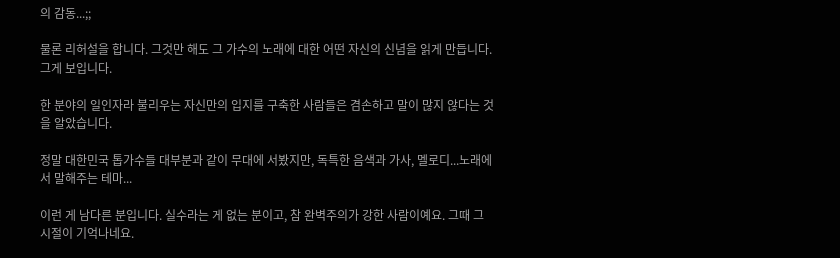의 감동...;;

물론 리허설을 합니다. 그것만 해도 그 가수의 노래에 대한 어떤 자신의 신념을 읽게 만듭니다. 그게 보입니다.

한 분야의 일인자라 불리우는 자신만의 입지를 구축한 사람들은 겸손하고 말이 많지 않다는 것을 알았습니다.

정말 대한민국 톱가수들 대부분과 같이 무대에 서봤지만, 독특한 음색과 가사, 멜로디...노래에서 말해주는 테마...

이런 게 남다른 분입니다. 실수라는 게 없는 분이고, 참 완벽주의가 강한 사람이예요. 그때 그 시절이 기억나네요.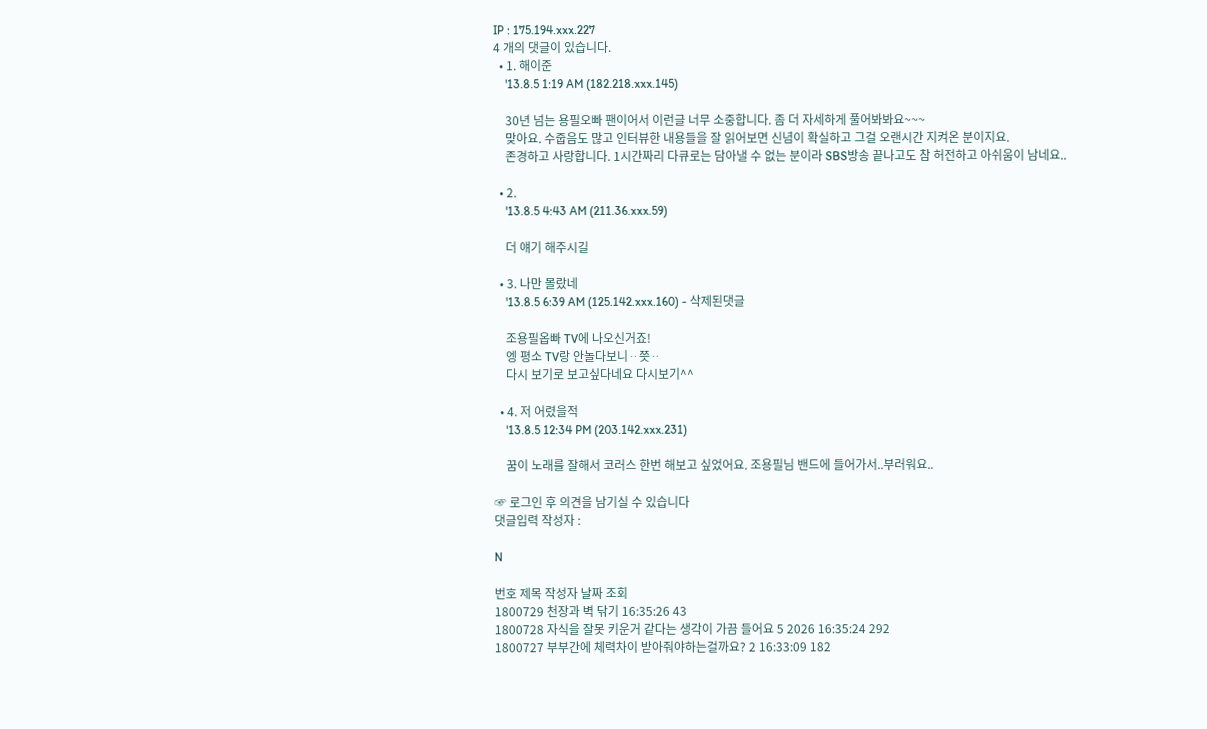IP : 175.194.xxx.227
4 개의 댓글이 있습니다.
  • 1. 해이준
    '13.8.5 1:19 AM (182.218.xxx.145)

    30년 넘는 용필오빠 팬이어서 이런글 너무 소중합니다. 좀 더 자세하게 풀어봐봐요~~~
    맞아요. 수줍음도 많고 인터뷰한 내용들을 잘 읽어보면 신념이 확실하고 그걸 오랜시간 지켜온 분이지요.
    존경하고 사랑합니다. 1시간짜리 다큐로는 담아낼 수 없는 분이라 SBS방송 끝나고도 참 허전하고 아쉬움이 남네요..

  • 2.
    '13.8.5 4:43 AM (211.36.xxx.59)

    더 얘기 해주시길

  • 3. 나만 몰랐네
    '13.8.5 6:39 AM (125.142.xxx.160) - 삭제된댓글

    조용필옵빠 TV에 나오신거죠!
    엥 평소 TV랑 안놀다보니ᆢ쯧ᆢ
    다시 보기로 보고싶다네요 다시보기^^

  • 4. 저 어렸을적
    '13.8.5 12:34 PM (203.142.xxx.231)

    꿈이 노래를 잘해서 코러스 한번 해보고 싶었어요. 조용필님 밴드에 들어가서..부러워요..

☞ 로그인 후 의견을 남기실 수 있습니다
댓글입력 작성자 :

N

번호 제목 작성자 날짜 조회
1800729 천장과 벽 닦기 16:35:26 43
1800728 자식을 잘못 키운거 같다는 생각이 가끔 들어요 5 2026 16:35:24 292
1800727 부부간에 체력차이 받아줘야하는걸까요? 2 16:33:09 182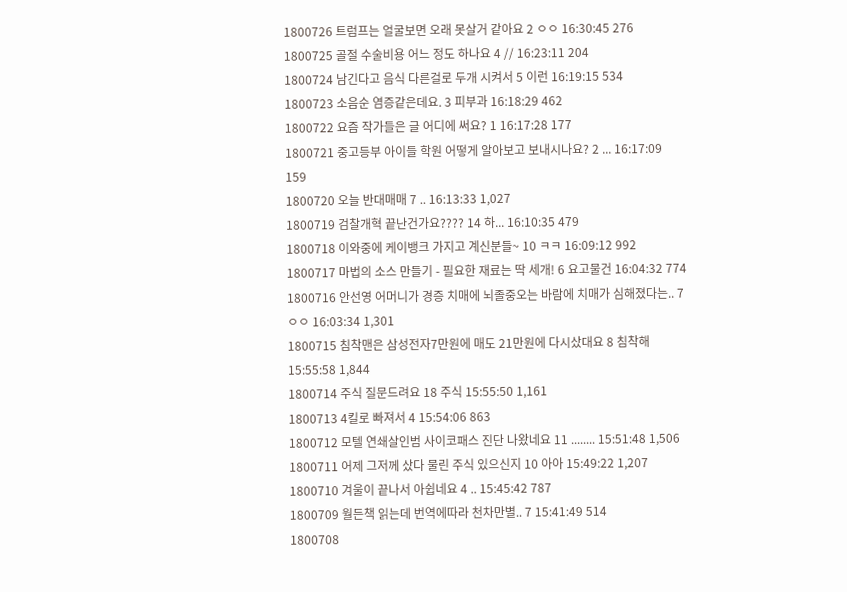1800726 트럼프는 얼굴보면 오래 못살거 같아요 2 ㅇㅇ 16:30:45 276
1800725 골절 수술비용 어느 정도 하나요 4 // 16:23:11 204
1800724 남긴다고 음식 다른걸로 두개 시켜서 5 이런 16:19:15 534
1800723 소음순 염증같은데요. 3 피부과 16:18:29 462
1800722 요즘 작가들은 글 어디에 써요? 1 16:17:28 177
1800721 중고등부 아이들 학원 어떻게 알아보고 보내시나요? 2 ... 16:17:09 159
1800720 오늘 반대매매 7 .. 16:13:33 1,027
1800719 검찰개혁 끝난건가요???? 14 하... 16:10:35 479
1800718 이와중에 케이뱅크 가지고 계신분들~ 10 ㅋㅋ 16:09:12 992
1800717 마법의 소스 만들기 - 필요한 재료는 딱 세개! 6 요고물건 16:04:32 774
1800716 안선영 어머니가 경증 치매에 뇌졸중오는 바람에 치매가 심해졌다는.. 7 ㅇㅇ 16:03:34 1,301
1800715 침착맨은 삼성전자7만원에 매도 21만원에 다시샀대요 8 침착해 15:55:58 1,844
1800714 주식 질문드려요 18 주식 15:55:50 1,161
1800713 4킬로 빠져서 4 15:54:06 863
1800712 모텔 연쇄살인범 사이코패스 진단 나왔네요 11 ........ 15:51:48 1,506
1800711 어제 그저께 샀다 물린 주식 있으신지 10 아아 15:49:22 1,207
1800710 겨울이 끝나서 아쉽네요 4 .. 15:45:42 787
1800709 월든책 읽는데 번역에따라 천차만별.. 7 15:41:49 514
1800708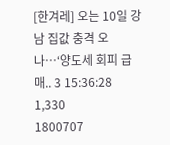[한겨레] 오는 10일 강남 집값 충격 오나…‘양도세 회피 급매.. 3 15:36:28 1,330
1800707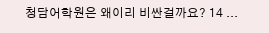청담어학원은 왜이리 비싼걸까요? 14 ...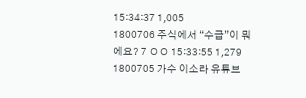15:34:37 1,005
1800706 주식에서 “수급”이 뭐에요? 7 ㅇㅇ 15:33:55 1,279
1800705 가수 이소라 유튜브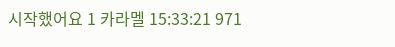시작했어요 1 카라멜 15:33:21 971